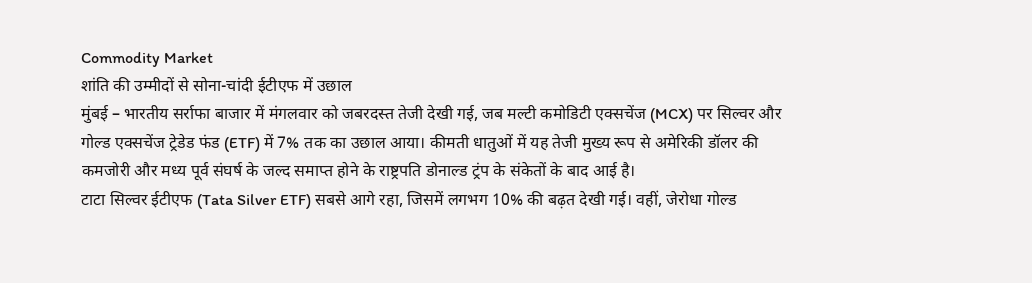Commodity Market
शांति की उम्मीदों से सोना-चांदी ईटीएफ में उछाल
मुंबई – भारतीय सर्राफा बाजार में मंगलवार को जबरदस्त तेजी देखी गई, जब मल्टी कमोडिटी एक्सचेंज (MCX) पर सिल्वर और गोल्ड एक्सचेंज ट्रेडेड फंड (ETF) में 7% तक का उछाल आया। कीमती धातुओं में यह तेजी मुख्य रूप से अमेरिकी डॉलर की कमजोरी और मध्य पूर्व संघर्ष के जल्द समाप्त होने के राष्ट्रपति डोनाल्ड ट्रंप के संकेतों के बाद आई है।
टाटा सिल्वर ईटीएफ (Tata Silver ETF) सबसे आगे रहा, जिसमें लगभग 10% की बढ़त देखी गई। वहीं, जेरोधा गोल्ड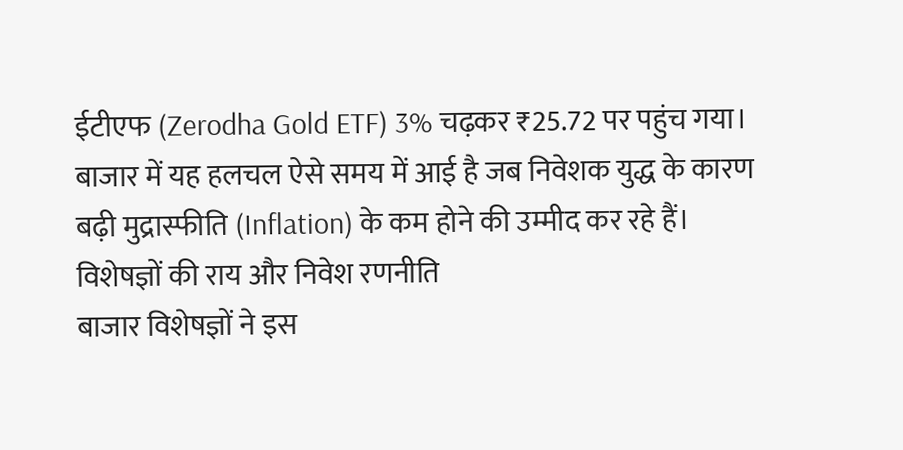ईटीएफ (Zerodha Gold ETF) 3% चढ़कर ₹25.72 पर पहुंच गया। बाजार में यह हलचल ऐसे समय में आई है जब निवेशक युद्ध के कारण बढ़ी मुद्रास्फीति (Inflation) के कम होने की उम्मीद कर रहे हैं।
विशेषज्ञों की राय और निवेश रणनीति
बाजार विशेषज्ञों ने इस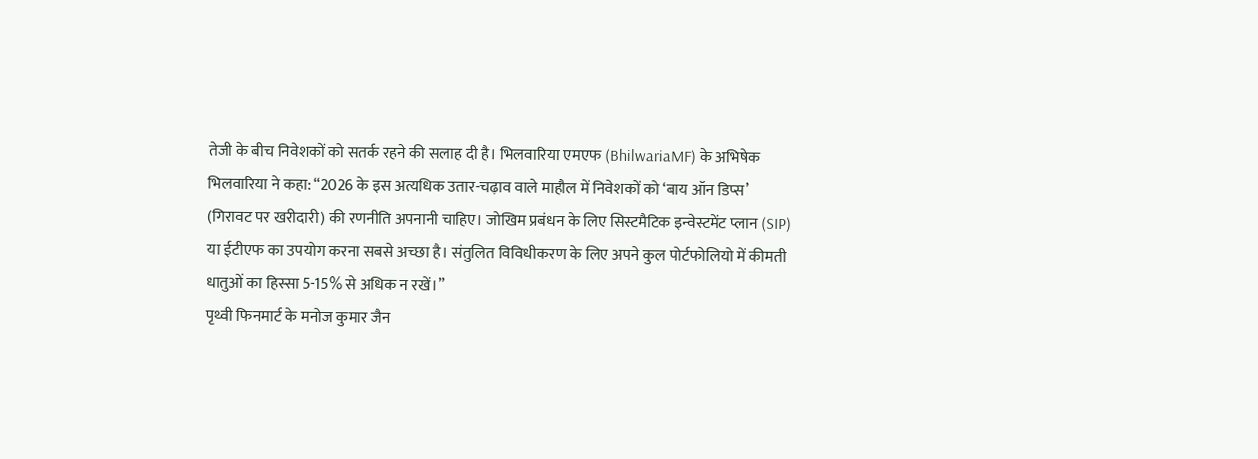तेजी के बीच निवेशकों को सतर्क रहने की सलाह दी है। भिलवारिया एमएफ (BhilwariaMF) के अभिषेक भिलवारिया ने कहा: “2026 के इस अत्यधिक उतार-चढ़ाव वाले माहौल में निवेशकों को ‘बाय ऑन डिप्स’ (गिरावट पर खरीदारी) की रणनीति अपनानी चाहिए। जोखिम प्रबंधन के लिए सिस्टमैटिक इन्वेस्टमेंट प्लान (SIP) या ईटीएफ का उपयोग करना सबसे अच्छा है। संतुलित विविधीकरण के लिए अपने कुल पोर्टफोलियो में कीमती धातुओं का हिस्सा 5-15% से अधिक न रखें।”
पृथ्वी फिनमार्ट के मनोज कुमार जैन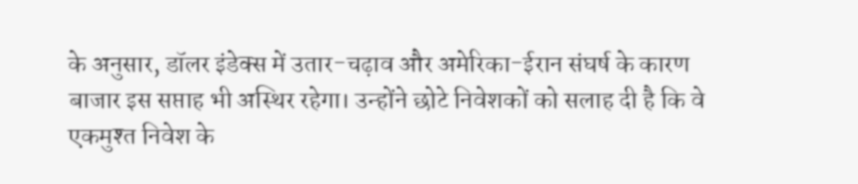के अनुसार, डॉलर इंडेक्स में उतार-चढ़ाव और अमेरिका-ईरान संघर्ष के कारण बाजार इस सप्ताह भी अस्थिर रहेगा। उन्होंने छोटे निवेशकों को सलाह दी है कि वे एकमुश्त निवेश के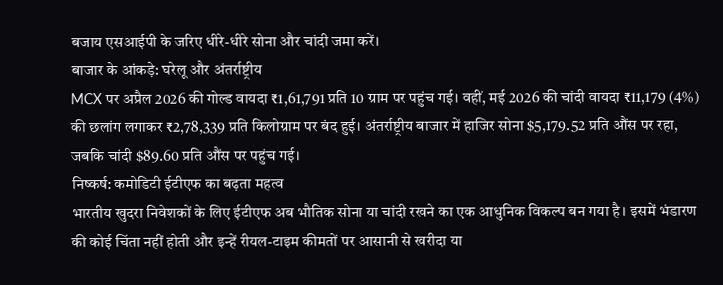बजाय एसआईपी के जरिए धीरे-धीरे सोना और चांदी जमा करें।
बाजार के आंकड़े: घरेलू और अंतर्राष्ट्रीय
MCX पर अप्रैल 2026 की गोल्ड वायदा ₹1,61,791 प्रति 10 ग्राम पर पहुंच गई। वहीं, मई 2026 की चांदी वायदा ₹11,179 (4%) की छलांग लगाकर ₹2,78,339 प्रति किलोग्राम पर बंद हुई। अंतर्राष्ट्रीय बाजार में हाजिर सोना $5,179.52 प्रति औंस पर रहा, जबकि चांदी $89.60 प्रति औंस पर पहुंच गई।
निष्कर्ष: कमोडिटी ईटीएफ का बढ़ता महत्व
भारतीय खुदरा निवेशकों के लिए ईटीएफ अब भौतिक सोना या चांदी रखने का एक आधुनिक विकल्प बन गया है। इसमें भंडारण की कोई चिंता नहीं होती और इन्हें रीयल-टाइम कीमतों पर आसानी से खरीदा या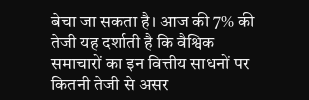बेचा जा सकता है। आज की 7% की तेजी यह दर्शाती है कि वैश्विक समाचारों का इन वित्तीय साधनों पर कितनी तेजी से असर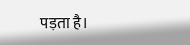पड़ता है।